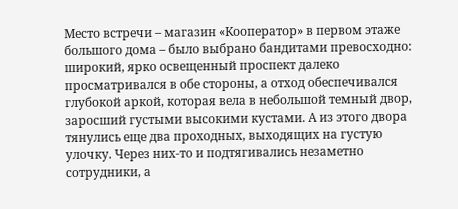Место встречи – магазин «Кооператор» в первом этаже большого дома – было выбрано бандитами превосходно: широкий, ярко освещенный проспект далеко просматривался в обе стороны, а отход обеспечивался глубокой аркой, которая вела в небольшой темный двор, заросший густыми высокими кустами. А из этого двора тянулись еще два проходных, выходящих на густую улочку. Через них-то и подтягивались незаметно сотрудники, а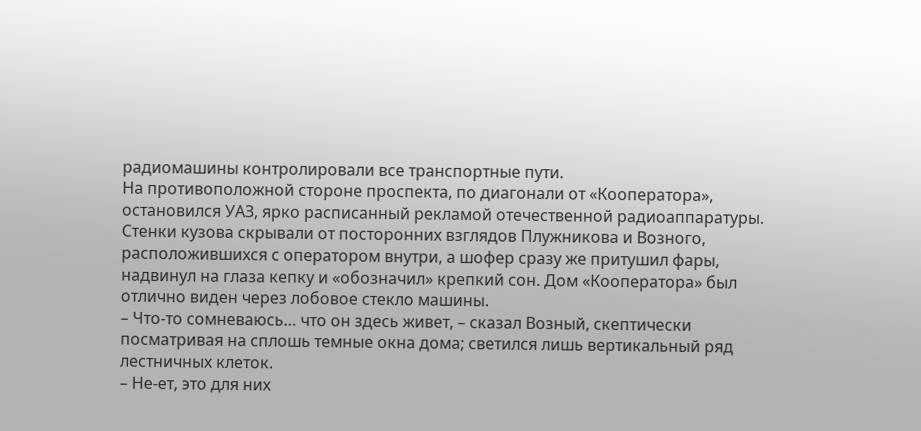радиомашины контролировали все транспортные пути.
На противоположной стороне проспекта, по диагонали от «Кооператора», остановился УАЗ, ярко расписанный рекламой отечественной радиоаппаратуры. Стенки кузова скрывали от посторонних взглядов Плужникова и Возного, расположившихся с оператором внутри, а шофер сразу же притушил фары, надвинул на глаза кепку и «обозначил» крепкий сон. Дом «Кооператора» был отлично виден через лобовое стекло машины.
– Что-то сомневаюсь… что он здесь живет, – сказал Возный, скептически посматривая на сплошь темные окна дома; светился лишь вертикальный ряд лестничных клеток.
– Не-ет, это для них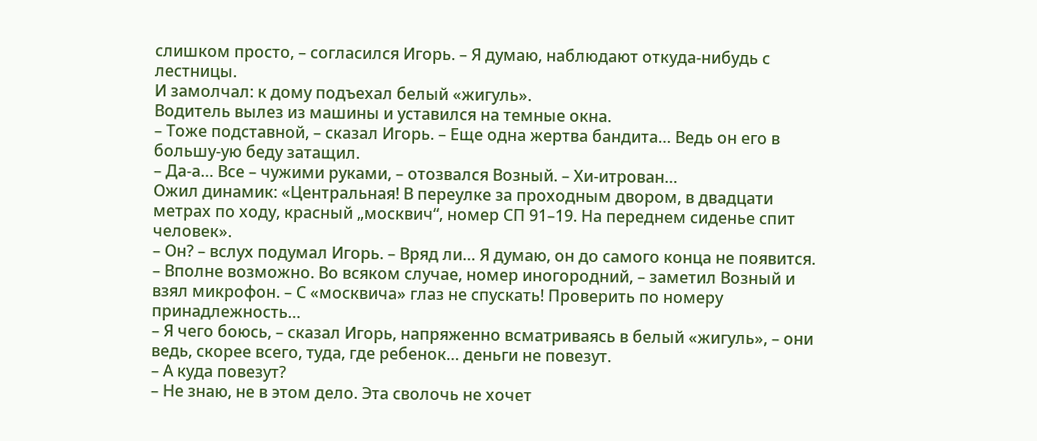слишком просто, – согласился Игорь. – Я думаю, наблюдают откуда-нибудь с лестницы.
И замолчал: к дому подъехал белый «жигуль».
Водитель вылез из машины и уставился на темные окна.
– Тоже подставной, – сказал Игорь. – Еще одна жертва бандита… Ведь он его в большу-ую беду затащил.
– Да-а… Все – чужими руками, – отозвался Возный. – Хи-итрован…
Ожил динамик: «Центральная! В переулке за проходным двором, в двадцати метрах по ходу, красный „москвич“, номер СП 91–19. На переднем сиденье спит человек».
– Он? – вслух подумал Игорь. – Вряд ли… Я думаю, он до самого конца не появится.
– Вполне возможно. Во всяком случае, номер иногородний, – заметил Возный и взял микрофон. – С «москвича» глаз не спускать! Проверить по номеру принадлежность…
– Я чего боюсь, – сказал Игорь, напряженно всматриваясь в белый «жигуль», – они ведь, скорее всего, туда, где ребенок… деньги не повезут.
– А куда повезут?
– Не знаю, не в этом дело. Эта сволочь не хочет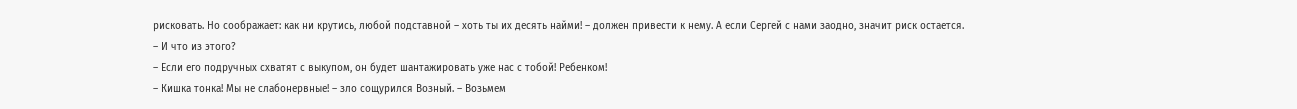рисковать. Но соображает: как ни крутись, любой подставной – хоть ты их десять найми! – должен привести к нему. А если Сергей с нами заодно, значит риск остается.
– И что из этого?
– Если его подручных схватят с выкупом, он будет шантажировать уже нас с тобой! Ребенком!
– Кишка тонка! Мы не слабонервные! – зло сощурился Возный. – Возьмем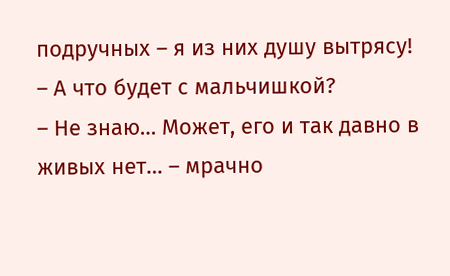подручных – я из них душу вытрясу!
– А что будет с мальчишкой?
– Не знаю… Может, его и так давно в живых нет… – мрачно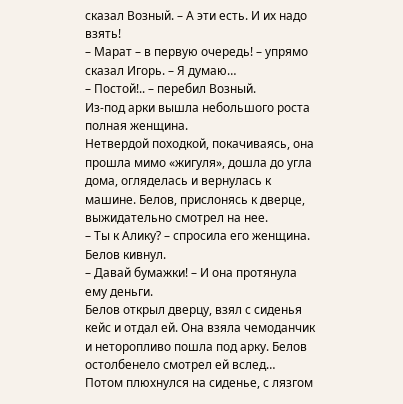сказал Возный. – А эти есть. И их надо взять!
– Марат – в первую очередь! – упрямо сказал Игорь. – Я думаю…
– Постой!.. – перебил Возный.
Из-под арки вышла небольшого роста полная женщина.
Нетвердой походкой, покачиваясь, она прошла мимо «жигуля», дошла до угла дома, огляделась и вернулась к машине. Белов, прислонясь к дверце, выжидательно смотрел на нее.
– Ты к Алику? – спросила его женщина.
Белов кивнул.
– Давай бумажки! – И она протянула ему деньги.
Белов открыл дверцу, взял с сиденья кейс и отдал ей. Она взяла чемоданчик и неторопливо пошла под арку. Белов остолбенело смотрел ей вслед…
Потом плюхнулся на сиденье, с лязгом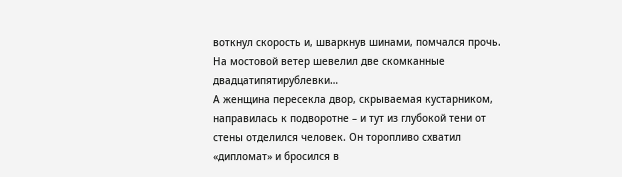воткнул скорость и, шваркнув шинами, помчался прочь. На мостовой ветер шевелил две скомканные двадцатипятирублевки…
А женщина пересекла двор, скрываемая кустарником, направилась к подворотне – и тут из глубокой тени от стены отделился человек. Он торопливо схватил «дипломат» и бросился в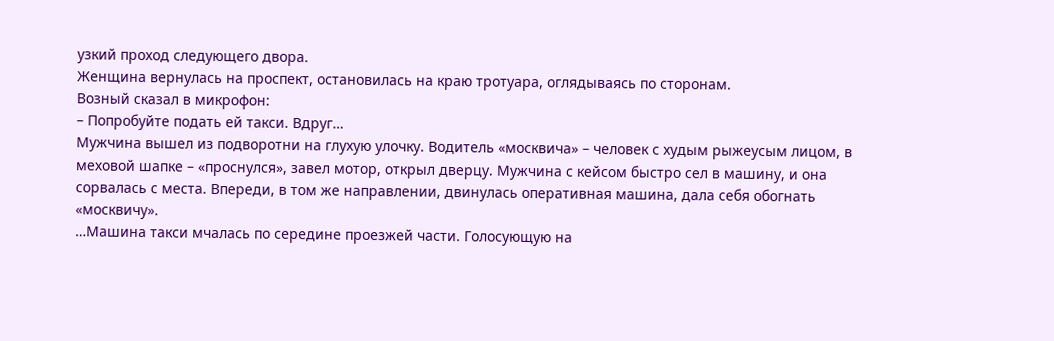узкий проход следующего двора.
Женщина вернулась на проспект, остановилась на краю тротуара, оглядываясь по сторонам.
Возный сказал в микрофон:
– Попробуйте подать ей такси. Вдруг…
Мужчина вышел из подворотни на глухую улочку. Водитель «москвича» – человек с худым рыжеусым лицом, в меховой шапке – «проснулся», завел мотор, открыл дверцу. Мужчина с кейсом быстро сел в машину, и она сорвалась с места. Впереди, в том же направлении, двинулась оперативная машина, дала себя обогнать «москвичу».
…Машина такси мчалась по середине проезжей части. Голосующую на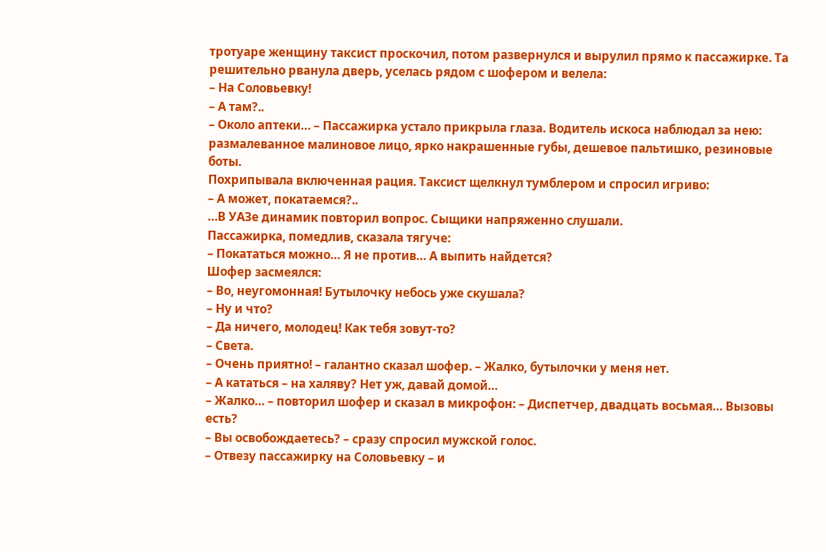тротуаре женщину таксист проскочил, потом развернулся и вырулил прямо к пассажирке. Та решительно рванула дверь, уселась рядом с шофером и велела:
– На Соловьевку!
– А там?..
– Около аптеки… – Пассажирка устало прикрыла глаза. Водитель искоса наблюдал за нею: размалеванное малиновое лицо, ярко накрашенные губы, дешевое пальтишко, резиновые боты.
Похрипывала включенная рация. Таксист щелкнул тумблером и спросил игриво:
– А может, покатаемся?..
…В УАЗе динамик повторил вопрос. Сыщики напряженно слушали.
Пассажирка, помедлив, сказала тягуче:
– Покататься можно… Я не против… А выпить найдется?
Шофер засмеялся:
– Во, неугомонная! Бутылочку небось уже скушала?
– Ну и что?
– Да ничего, молодец! Как тебя зовут-то?
– Света.
– Очень приятно! – галантно сказал шофер. – Жалко, бутылочки у меня нет.
– А кататься – на халяву? Нет уж, давай домой…
– Жалко… – повторил шофер и сказал в микрофон: – Диспетчер, двадцать восьмая… Вызовы есть?
– Вы освобождаетесь? – сразу спросил мужской голос.
– Отвезу пассажирку на Соловьевку – и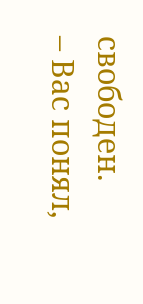свободен.
– Вас понял,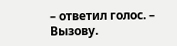– ответил голос. – Вызову.